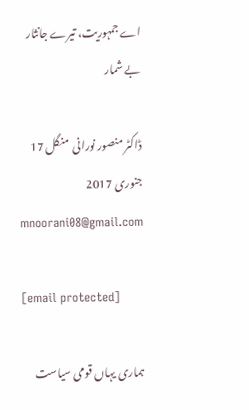اے جمہوریت، تیرے جانثار بے شمار

ڈاکٹر منصور نورانی  منگل 17 جنوری 2017
mnoorani08@gmail.com

[email protected]

ہماری یہاں قومی سیاست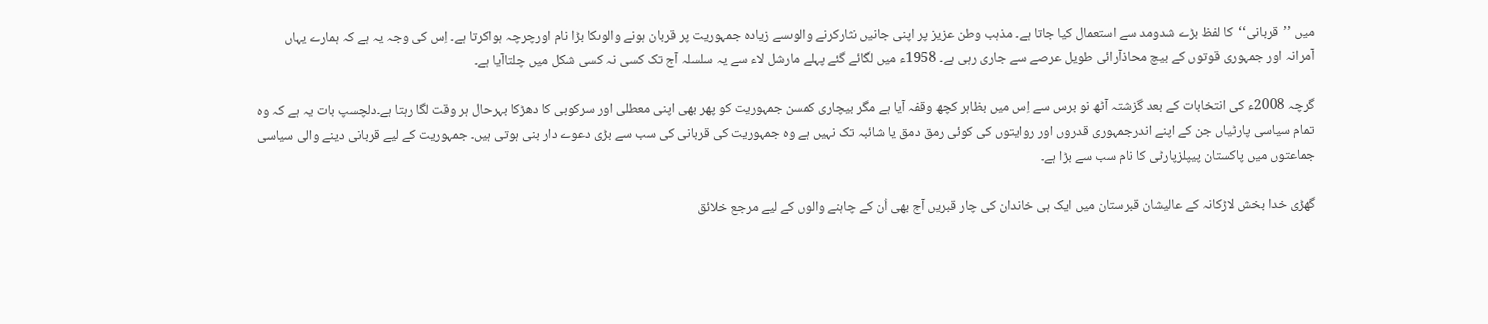میں ’’قربانی‘‘کا لفظ بڑے شدومد سے استعمال کیا جاتا ہے۔ مذہب وطن عزیز پر اپنی جانیں نثارکرنے والوںسے زیادہ جمہوریت پر قربان ہونے والوںکا بڑا نام اورچرچہ ہواکرتا ہے۔ اِس کی وجہ یہ ہے کہ ہمارے یہاں آمرانہ اور جمہوری قوتوں کے بیچ محاذآرائی طویل عرصے سے جاری رہی ہے۔ 1958ء میں لگائے گئے پہلے مارشل لاء سے یہ سلسلہ آج تک کسی نہ کسی شکل میں چلتاآیا ہے۔

گرچہ 2008ء کی انتخابات کے بعد گزشتہ آٹھ نو برس سے اِس میں بظاہر کچھ وقفہ آیا ہے مگر بیچاری کمسن جمہوریت کو پھر بھی اپنی معطلی اور سرکوبی کا دھڑکا بہرحال ہر وقت لگا رہتا ہے۔دلچسپ بات یہ ہے کہ وہ تمام سیاسی پارٹیاں جن کے اپنے اندرجمہوری قدروں اور روایتوں کی کوئی رمق دمق یا شائبہ تک نہیں ہے وہ جمہوریت کی قربانی کی سب سے بڑی دعوے دار بنی ہوتی ہیں۔ جمہوریت کے لیے قربانی دینے والی سیاسی جماعتوں میں پاکستان پیپلزپارٹی کا نام سب سے بڑا ہے۔

گھڑی خدا بخش لاڑکانہ کے عالیشان قبرستان میں ایک ہی خاندان کی چار قبریں آج بھی اُن کے چاہنے والوں کے لیے مرجع خلائق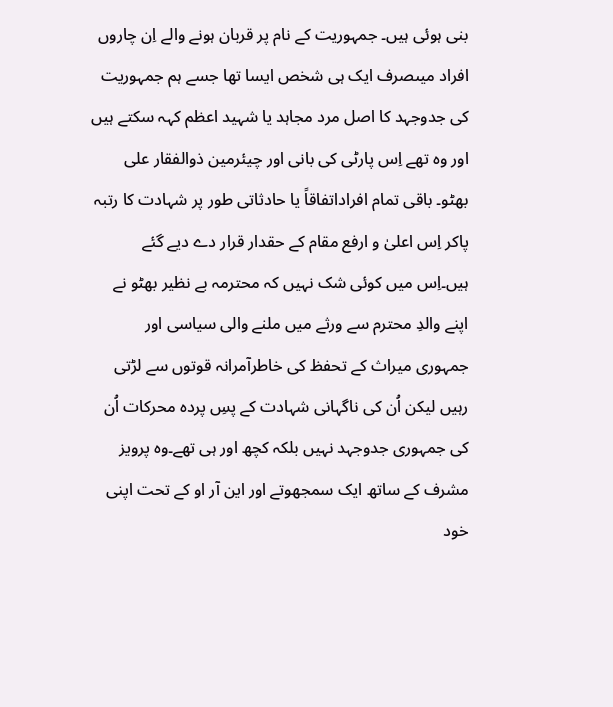بنی ہوئی ہیں۔ جمہوریت کے نام پر قربان ہونے والے اِن چاروں افراد میںصرف ایک ہی شخص ایسا تھا جسے ہم جمہوریت کی جدوجہد کا اصل مرد مجاہد یا شہید اعظم کہہ سکتے ہیں اور وہ تھے اِس پارٹی کی بانی اور چیئرمین ذوالفقار علی بھٹو۔ باقی تمام افراداتفاقاً یا حادثاتی طور پر شہادت کا رتبہ پاکر اِس اعلیٰ و ارفع مقام کے حقدار قرار دے دیے گئے ہیں۔اِس میں کوئی شک نہیں کہ محترمہ بے نظیر بھٹو نے اپنے والدِ محترم سے ورثے میں ملنے والی سیاسی اور جمہوری میراث کے تحفظ کی خاطرآمرانہ قوتوں سے لڑتی رہیں لیکن اُن کی ناگہانی شہادت کے پسِ پردہ محرکات اُن کی جمہوری جدوجہد نہیں بلکہ کچھ اور ہی تھے۔وہ پرویز مشرف کے ساتھ ایک سمجھوتے اور این آر او کے تحت اپنی خود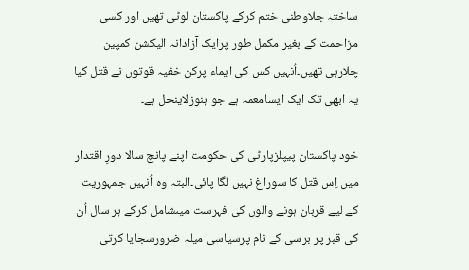ساختہ جلاوطنی ختم کرکے پاکستان لوٹی تھیں اور کسی مزاحمت کے بغیر مکمل طور پرایک آزادانہ الیکشن کمپین چلارہی تھیں۔اُنہیں کس کی ایماء پرکن خفیہ قوتوں نے قتل کیا یہ ابھی تک ایک ایسامعمہ ہے جو ہنوزلاینحل ہے۔

خود پاکستان پیپلزپارٹی کی حکومت اپنے پانچ سالا دورِ اقتدار میں اِس قتل کا سوراغ نہیں لگا پائی۔البتہ وہ اُنہیں جمہوریت کے لیے قربان ہونے والوں کی فہرست میںشامل کرکے ہر سال اُن کی قبر پر برسی کے نام پرسیاسی میلہ ضرورسجایا کرتی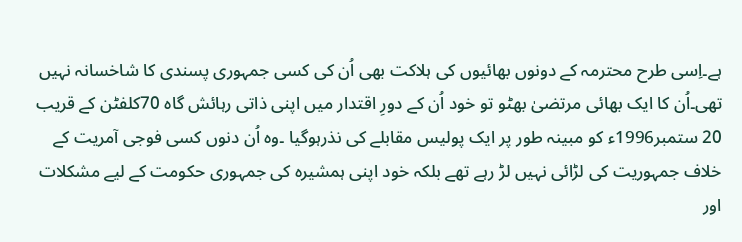ہے۔اِسی طرح محترمہ کے دونوں بھائیوں کی ہلاکت بھی اُن کی کسی جمہوری پسندی کا شاخسانہ نہیں تھی۔اُن کا ایک بھائی مرتضیٰ بھٹو تو خود اُن کے دورِ اقتدار میں اپنی ذاتی رہائش گاہ 70کلفٹن کے قریب 20 ستمبر1996ء کو مبینہ طور پر ایک پولیس مقابلے کی نذرہوگیا ۔وہ اُن دنوں کسی فوجی آمریت کے خلاف جمہوریت کی لڑائی نہیں لڑ رہے تھے بلکہ خود اپنی ہمشیرہ کی جمہوری حکومت کے لیے مشکلات اور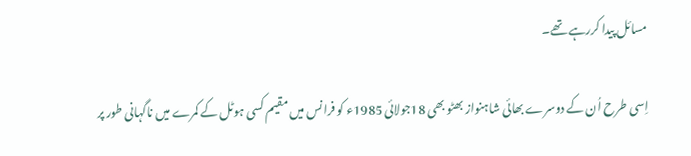مسائل پیدا کررہے تھے۔

اِسی طرح اُن کے دوسرے بھائی شاہنواز بھٹو بھی 18جولائی 1985ء کو فرانس میں مقیم کسی ہوٹل کے کمرے میں ناگہانی طور پر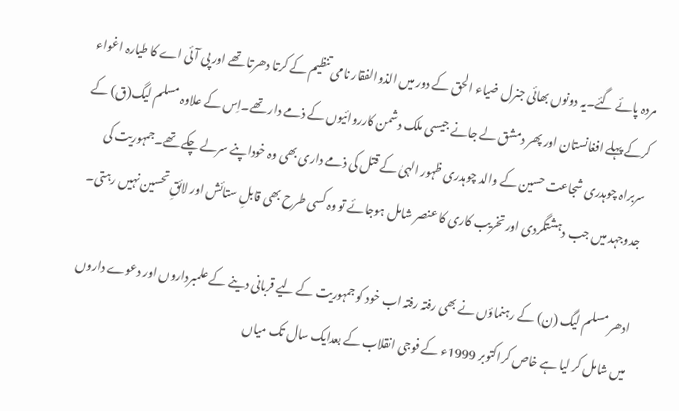مردہ پائے گئے۔یہ دونوں بھائی جنرل ضیاء الحق کے دور میں الذوالفقار نامی تنظیم کے کرتا دھرتا تھے اور پی آئی اے کا طیارہ اغواء کرکے پہلے افغانستان اور پھر دمشق لے جانے جیسی ملک دشمن کارروائیوں کے ذمے دار تھے۔اِس کے علاوہ مسلم لیگ(ق) کے سربراہ چوہدری شجاعت حسین کے والد چوہدری ظہور الہیٰ کے قتل کی ذمے داری بھی وہ خوداپنے سرلے چکے تھے۔جمہوریت کی جدوجہد میں جب دہشتگردی اور تخریب کاری کا عنصر شامل ہوجائے تو وہ کسی طرح بھی قابلِ ستائش اور لائقِ تحسین نہیں رہتی۔

ادھر مسلم لیگ (ن) کے رہنماؤں نے بھی رفتہ رفتہ اب خود کو جمہوریت کے لیے قربانی دینے کے علمبرداروں اور دعوے داروں میں شامل کر لیا ہے خاص کراکتوبر 1999ء کے فوجی انقلاب کے بعدایک سال تک میاں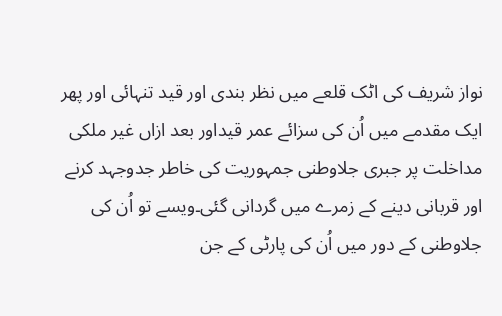نواز شریف کی اٹک قلعے میں نظر بندی اور قید تنہائی اور پھر ایک مقدمے میں اُن کی سزائے عمر قیداور بعد ازاں غیر ملکی مداخلت پر جبری جلاوطنی جمہوریت کی خاطر جدوجہد کرنے اور قربانی دینے کے زمرے میں گردانی گئی۔ویسے تو اُن کی جلاوطنی کے دور میں اُن کی پارٹی کے جن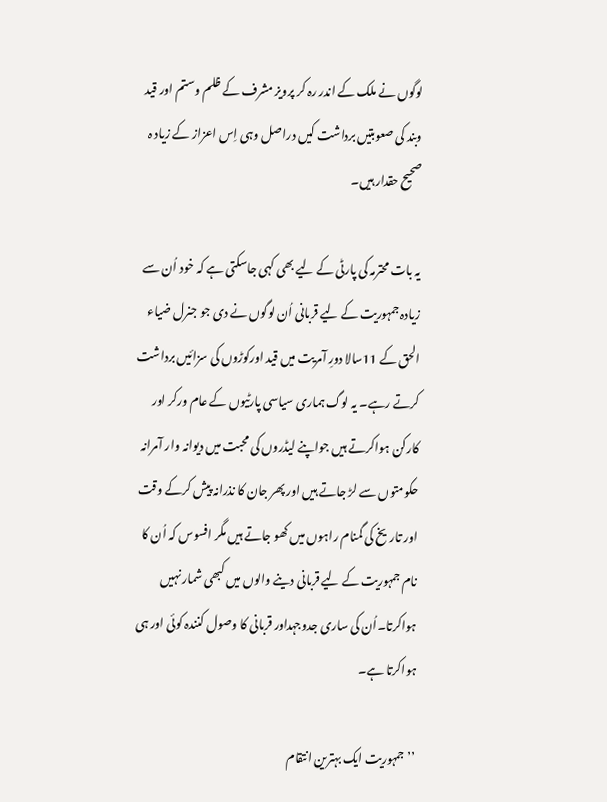لوگوں نے ملک کے اندر رہ کر پرویز مشرف کے ظلم وستم اور قید وبند کی صعوبتیں برداشت کیں دراصل وہی اِس اعزاز کے زیاد ہ صحیح حقدار ہیں۔

یہ بات محترمہ کی پارٹی کے لیے بھی کہی جاسکتی ہے کہ خود اُن سے زیادہ جمہوریت کے لیے قربانی اُن لوگوں نے دی جو جنرل ضیاء الحق کے 11سالا دورِ آمریت میں قید اورکوڑوں کی سزائیں برداشت کرتے رہے۔ یہ لوگ ہماری سیاسی پارٹیوں کے عام ورکر اور کارکن ہواکرتے ہیں جواپنے لیڈروں کی محبت میں دیوانہ وار آمرانہ حکومتوں سے لڑ جاتے ہیں اور پھر جان کا نذرانہ پیش کرکے وقت اور تاریخ کی گمنام راہوں میں کھو جاتے ہیں مگر افسوس کہ اُن کا نام جمہوریت کے لیے قربانی دینے والوں میں کبھی شمار نہیں ہواکرتا۔اُن کی ساری جدوجہداور قربانی کا وصول کنندہ کوئی اور ہی ہواکرتا ہے۔

’’جمہوریت ایک بہترین انتقام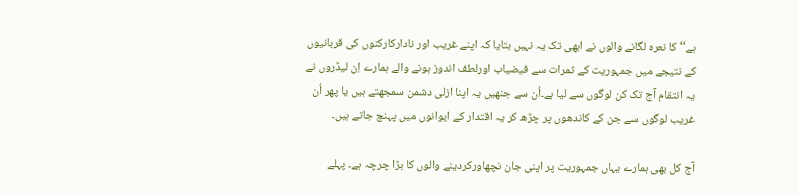ہے‘‘ کا نعرہ لگانے والوں نے ابھی تک یہ نہیں بتایا کہ اپنے غریب اور نادارکارکنوں کی قربانیوں کے نتیجے میں جمہوریت کے ثمرات سے فیضیاب اورلطف اندوز ہونے والے ہمارے اِن لیڈروں نے یہ انتقام آج تک کن لوگوں سے لیا ہے۔اُن سے جنھیں یہ اپنا ازلی دشمن سمجھتے ہیں یا پھر اُن غریب لوگوں سے جن کے کاندھوں پر چڑھ کر یہ اقتدار کے ایوانوں میں پہنچ جاتے ہیں۔

آج کل بھی ہمارے یہاں جمہوریت پر اپنی جان نچھاورکردینے والوں کا بڑا چرچہ ہے۔ پہلے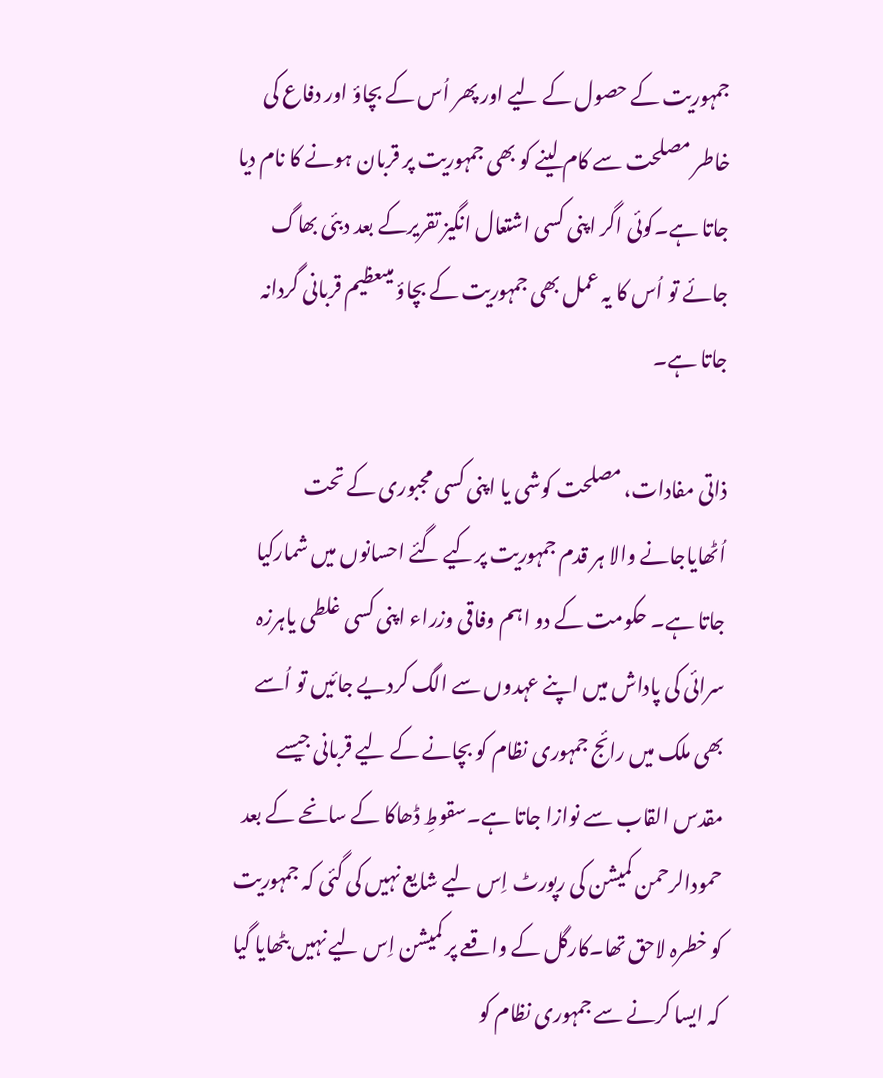جمہوریت کے حصول کے لیے اور پھر اُس کے بچاؤ اور دفاع کی خاطر مصلحت سے کام لینے کو بھی جمہوریت پر قربان ہونے کا نام دیا جاتا ہے۔کوئی اگر اپنی کسی اشتعال انگیز تقریرکے بعد دبئی بھاگ جائے تو اُس کا یہ عمل بھی جمہوریت کے بچاؤ میںعظیم قربانی گردانہ جاتا ہے۔

ذاتی مفادات، مصلحت کوشی یا اپنی کسی مجبوری کے تحت اُٹھایاجانے والا ہر قدم جمہوریت پرکیے گئے احسانوں میں شمارکیا جاتا ہے۔ حکومت کے دو اہم وفاقی وزراء اپنی کسی غلطی یاہرزہ سرائی کی پاداش میں اپنے عہدوں سے الگ کردیے جائیں تو اُسے بھی ملک میں رائج جمہوری نظام کو بچانے کے لیے قربانی جیسے مقدس القاب سے نوازا جاتا ہے۔سقوطِ ڈھاکا کے سانحے کے بعد حمودالرحمن کمیشن کی رپورٹ اِس لیے شایع نہیں کی گئی کہ جمہوریت کو خطرہ لاحق تھا۔کارگل کے واقعے پر کمیشن اِس لیے نہیں بٹھایا گیا کہ ایسا کرنے سے جمہوری نظام کو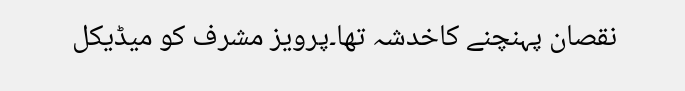نقصان پہنچنے کاخدشہ تھا۔پرویز مشرف کو میڈیکل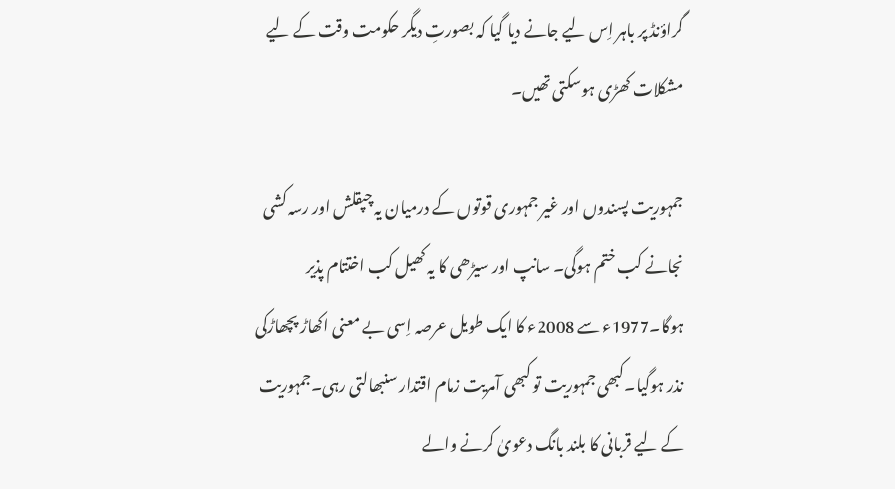گراؤنڈ پر باہر اِس لیے جانے دیا گیا کہ بصورتِ دیگر حکومت وقت کے لیے مشکلات کھڑی ہوسکتی تھیں۔

جمہوریت پسندوں اور غیر جمہوری قوتوں کے درمیان یہ چپقلش اور رسہ کشی نجانے کب ختم ہوگی۔ سانپ اور سیڑھی کا یہ کھیل کب اختتام پذیر ہوگا۔1977ء سے 2008ء کا ایک طویل عرصہ اِسی بے معنی اکھاڑ پچھاڑکی نذر ہوگیا۔کبھی جمہوریت تو کبھی آمریت زمام اقتدار سنبھالتی رہی۔جمہوریت کے لیے قربانی کا بلند بانگ دعویٰ کرنے والے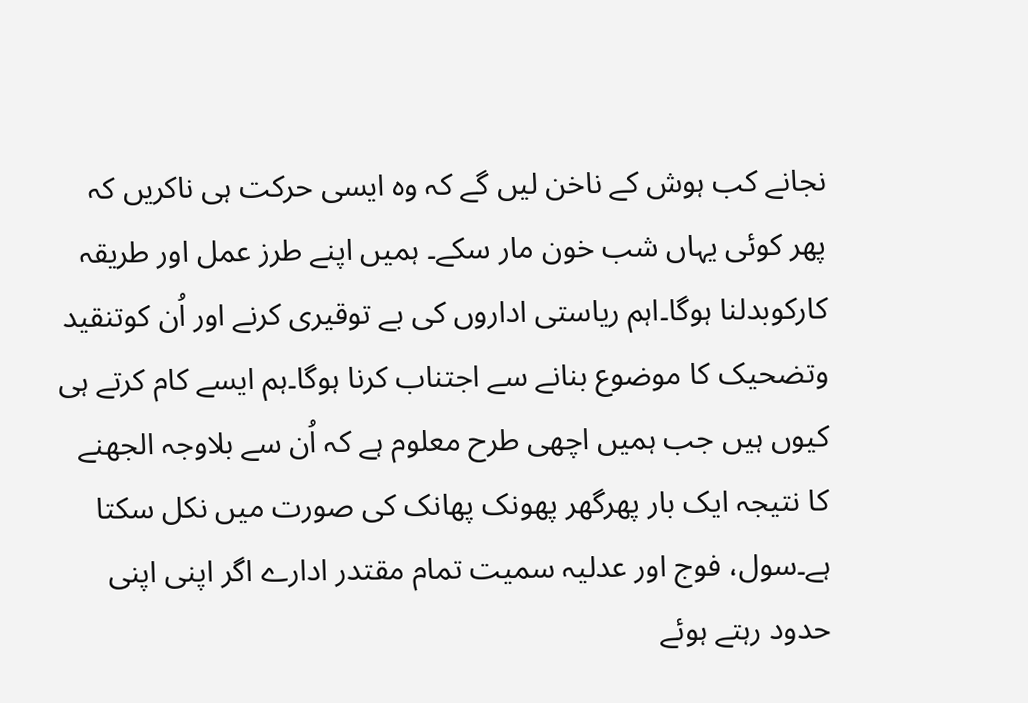نجانے کب ہوش کے ناخن لیں گے کہ وہ ایسی حرکت ہی ناکریں کہ پھر کوئی یہاں شب خون مار سکے۔ ہمیں اپنے طرز عمل اور طریقہ کارکوبدلنا ہوگا۔اہم ریاستی اداروں کی بے توقیری کرنے اور اُن کوتنقید وتضحیک کا موضوع بنانے سے اجتناب کرنا ہوگا۔ہم ایسے کام کرتے ہی کیوں ہیں جب ہمیں اچھی طرح معلوم ہے کہ اُن سے بلاوجہ الجھنے کا نتیجہ ایک بار پھرگھر پھونک پھانک کی صورت میں نکل سکتا ہے۔سول، فوج اور عدلیہ سمیت تمام مقتدر ادارے اگر اپنی اپنی حدود رہتے ہوئے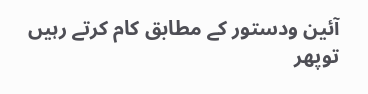آئین ودستور کے مطابق کام کرتے رہیں توپھر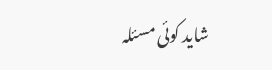شاید کوئی مسئلہ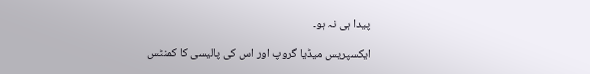پیدا ہی نہ ہو۔

ایکسپریس میڈیا گروپ اور اس کی پالیسی کا کمنٹس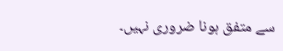سے متفق ہونا ضروری نہیں۔